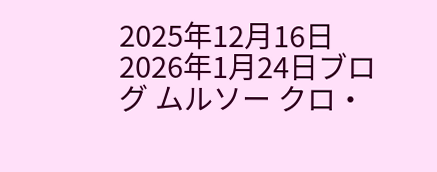2025年12月16日2026年1月24日ブログ ムルソー クロ・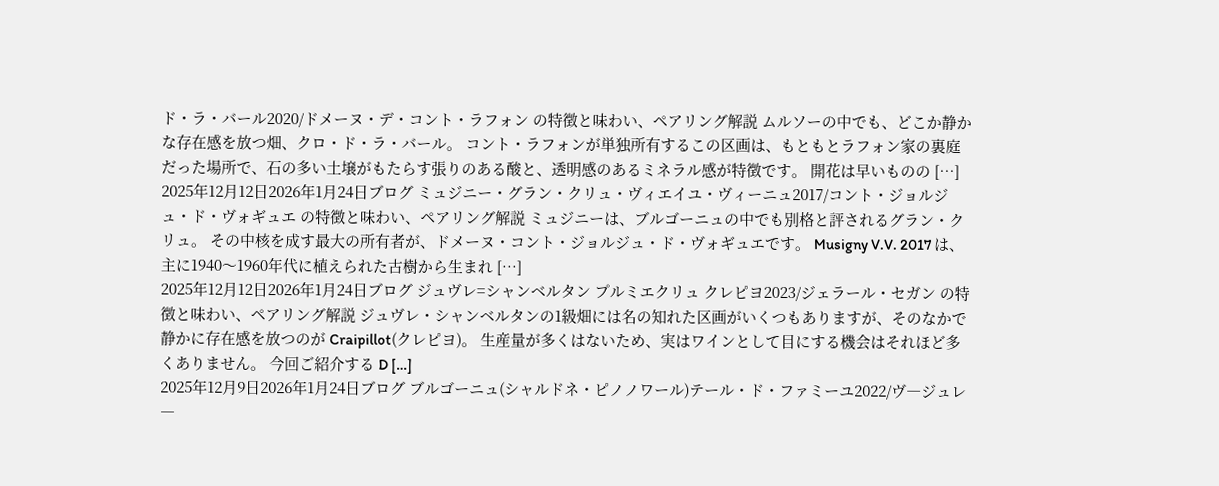ド・ラ・バール2020/ドメーヌ・デ・コント・ラフォン の特徴と味わい、ペアリング解説 ムルソーの中でも、どこか静かな存在感を放つ畑、クロ・ド・ラ・バール。 コント・ラフォンが単独所有するこの区画は、もともとラフォン家の裏庭だった場所で、石の多い土壌がもたらす張りのある酸と、透明感のあるミネラル感が特徴です。 開花は早いものの […]
2025年12月12日2026年1月24日ブログ ミュジニー・グラン・クリュ・ヴィエイユ・ヴィーニュ2017/コント・ジョルジュ・ド・ヴォギュエ の特徴と味わい、ペアリング解説 ミュジニーは、ブルゴーニュの中でも別格と評されるグラン・クリュ。 その中核を成す最大の所有者が、ドメーヌ・コント・ジョルジュ・ド・ヴォギュエです。 Musigny V.V. 2017 は、主に1940〜1960年代に植えられた古樹から生まれ […]
2025年12月12日2026年1月24日ブログ ジュヴレ=シャンベルタン プルミエクリュ クレピヨ2023/ジェラール・セガン の特徴と味わい、ペアリング解説 ジュヴレ・シャンベルタンの1級畑には名の知れた区画がいくつもありますが、そのなかで静かに存在感を放つのが Craipillot(クレピヨ)。 生産量が多くはないため、実はワインとして目にする機会はそれほど多くありません。 今回ご紹介する D […]
2025年12月9日2026年1月24日ブログ ブルゴーニュ(シャルドネ・ピノノワール)テール・ド・ファミーユ2022/ヴ―ジュレ―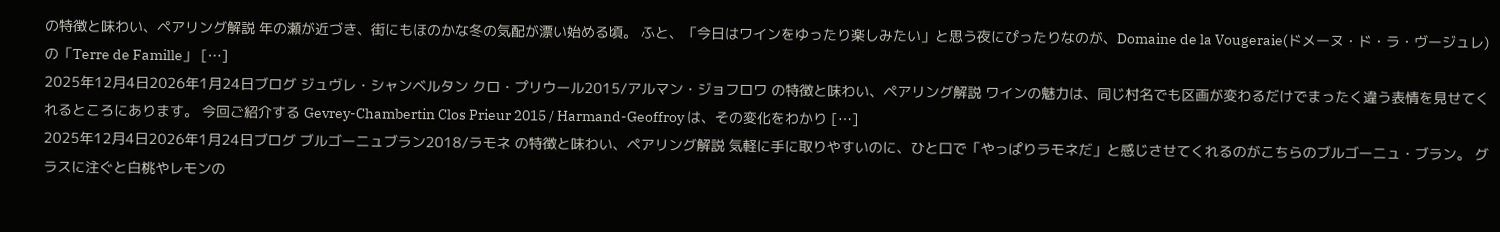の特徴と味わい、ペアリング解説 年の瀬が近づき、街にもほのかな冬の気配が漂い始める頃。 ふと、「今日はワインをゆったり楽しみたい」と思う夜にぴったりなのが、Domaine de la Vougeraie(ドメーヌ・ド・ラ・ヴージュレ)の「Terre de Famille」 […]
2025年12月4日2026年1月24日ブログ ジュヴレ・シャンベルタン クロ・プリウール2015/アルマン・ジョフロワ の特徴と味わい、ペアリング解説 ワインの魅力は、同じ村名でも区画が変わるだけでまったく違う表情を見せてくれるところにあります。 今回ご紹介する Gevrey-Chambertin Clos Prieur 2015 / Harmand-Geoffroy は、その変化をわかり […]
2025年12月4日2026年1月24日ブログ ブルゴーニュブラン2018/ラモネ の特徴と味わい、ペアリング解説 気軽に手に取りやすいのに、ひと口で「やっぱりラモネだ」と感じさせてくれるのがこちらのブルゴーニュ・ブラン。 グラスに注ぐと白桃やレモンの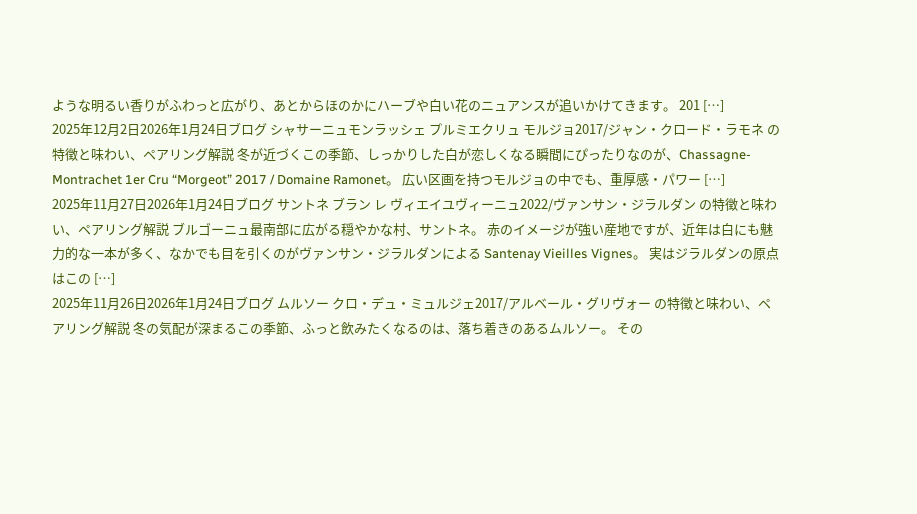ような明るい香りがふわっと広がり、あとからほのかにハーブや白い花のニュアンスが追いかけてきます。 201 […]
2025年12月2日2026年1月24日ブログ シャサーニュモンラッシェ プルミエクリュ モルジョ2017/ジャン・クロード・ラモネ の特徴と味わい、ペアリング解説 冬が近づくこの季節、しっかりした白が恋しくなる瞬間にぴったりなのが、Chassagne-Montrachet 1er Cru “Morgeot” 2017 / Domaine Ramonet。 広い区画を持つモルジョの中でも、重厚感・パワー […]
2025年11月27日2026年1月24日ブログ サントネ ブラン レ ヴィエイユヴィーニュ2022/ヴァンサン・ジラルダン の特徴と味わい、ペアリング解説 ブルゴーニュ最南部に広がる穏やかな村、サントネ。 赤のイメージが強い産地ですが、近年は白にも魅力的な一本が多く、なかでも目を引くのがヴァンサン・ジラルダンによる Santenay Vieilles Vignes。 実はジラルダンの原点はこの […]
2025年11月26日2026年1月24日ブログ ムルソー クロ・デュ・ミュルジェ2017/アルベール・グリヴォー の特徴と味わい、ペアリング解説 冬の気配が深まるこの季節、ふっと飲みたくなるのは、落ち着きのあるムルソー。 その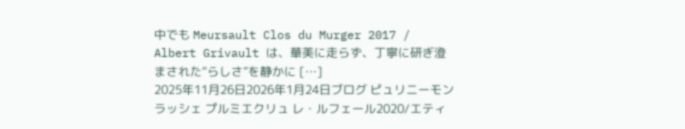中でも Meursault Clos du Murger 2017 / Albert Grivault は、華美に走らず、丁寧に研ぎ澄まされた“らしさ”を静かに […]
2025年11月26日2026年1月24日ブログ ピュリニーモンラッシェ プルミエクリュ レ・ルフェール2020/エティ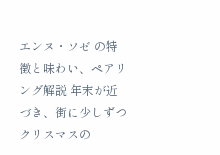エンヌ・ソゼ の特徴と味わい、ペアリング解説 年末が近づき、街に少しずつクリスマスの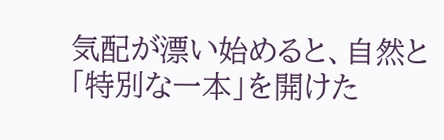気配が漂い始めると、自然と「特別な一本」を開けた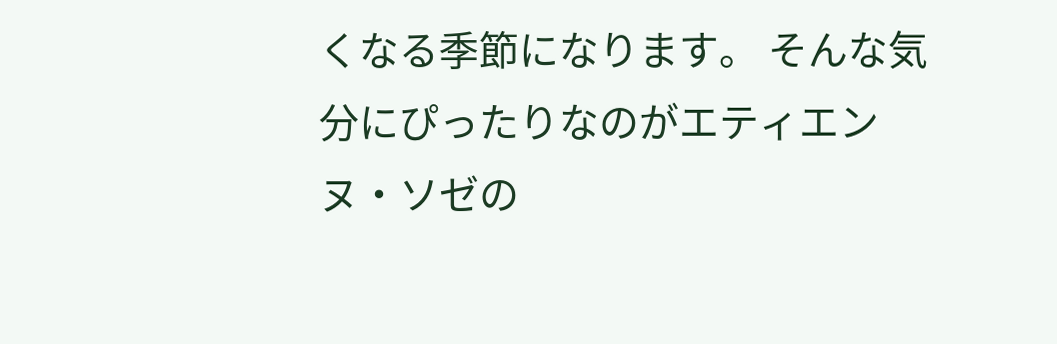くなる季節になります。 そんな気分にぴったりなのがエティエンヌ・ソゼの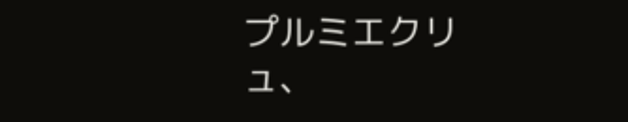プルミエクリュ、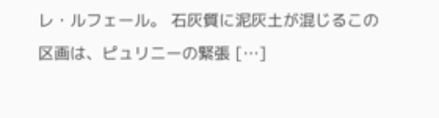レ・ルフェール。 石灰質に泥灰土が混じるこの区画は、ピュリニーの緊張 […]